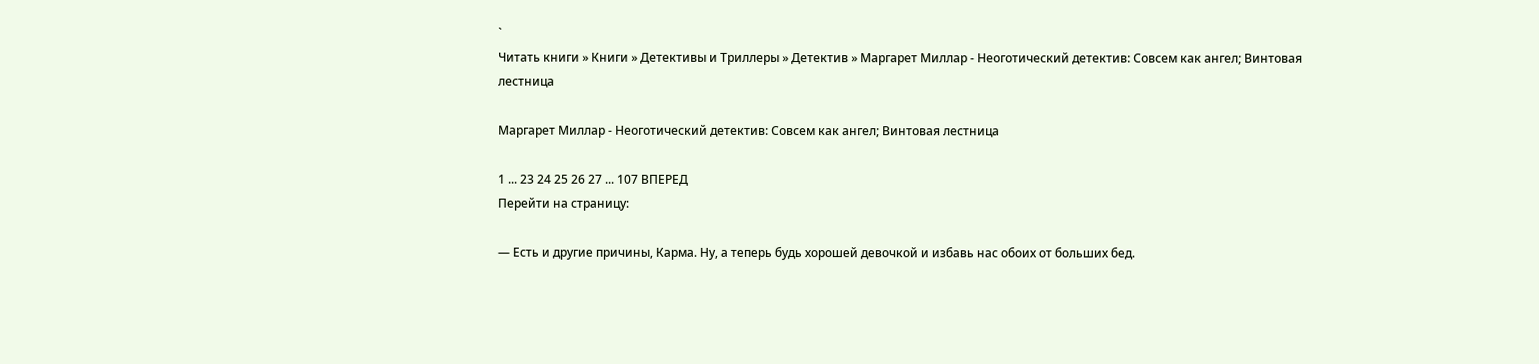`
Читать книги » Книги » Детективы и Триллеры » Детектив » Маргарет Миллар - Неоготический детектив: Совсем как ангел; Винтовая лестница

Маргарет Миллар - Неоготический детектив: Совсем как ангел; Винтовая лестница

1 ... 23 24 25 26 27 ... 107 ВПЕРЕД
Перейти на страницу:

— Есть и другие причины, Карма. Ну, а теперь будь хорошей девочкой и избавь нас обоих от больших бед.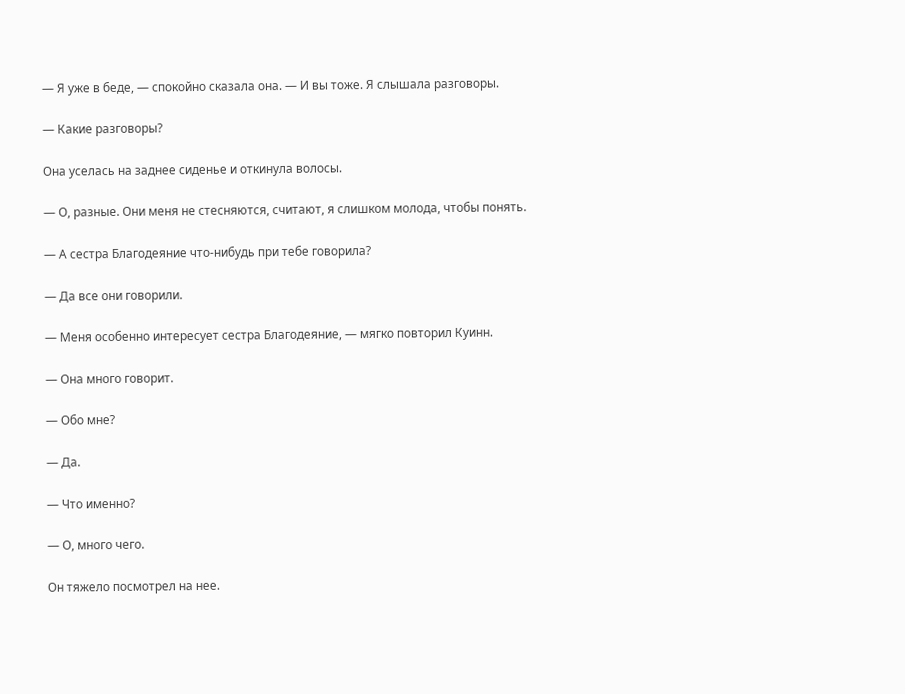— Я уже в беде, — спокойно сказала она. — И вы тоже. Я слышала разговоры.

— Какие разговоры?

Она уселась на заднее сиденье и откинула волосы.

— О, разные. Они меня не стесняются, считают, я слишком молода, чтобы понять.

— А сестра Благодеяние что-нибудь при тебе говорила?

— Да все они говорили.

— Меня особенно интересует сестра Благодеяние, — мягко повторил Куинн.

— Она много говорит.

— Обо мне?

— Да.

— Что именно?

— О, много чего.

Он тяжело посмотрел на нее.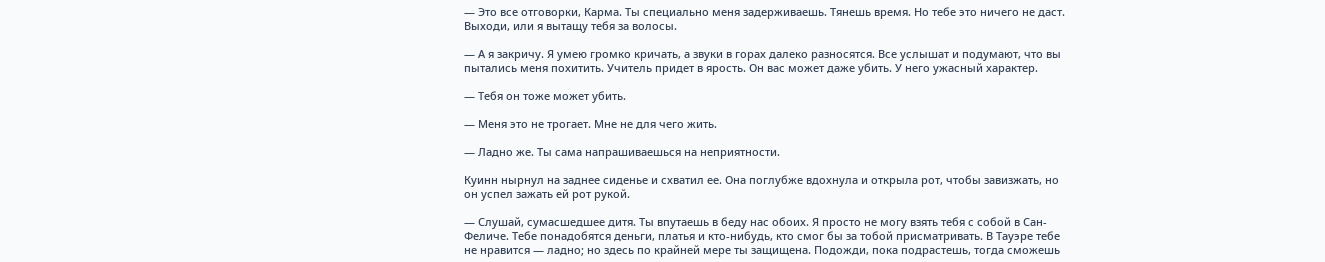— Это все отговорки, Карма. Ты специально меня задерживаешь. Тянешь время. Но тебе это ничего не даст. Выходи, или я вытащу тебя за волосы.

— А я закричу. Я умею громко кричать, а звуки в горах далеко разносятся. Все услышат и подумают, что вы пытались меня похитить. Учитель придет в ярость. Он вас может даже убить. У него ужасный характер.

— Тебя он тоже может убить.

— Меня это не трогает. Мне не для чего жить.

— Ладно же. Ты сама напрашиваешься на неприятности.

Куинн нырнул на заднее сиденье и схватил ее. Она поглубже вдохнула и открыла рот, чтобы завизжать, но он успел зажать ей рот рукой.

— Слушай, сумасшедшее дитя. Ты впутаешь в беду нас обоих. Я просто не могу взять тебя с собой в Сан-Феличе. Тебе понадобятся деньги, платья и кто-нибудь, кто смог бы за тобой присматривать. В Тауэре тебе не нравится — ладно; но здесь по крайней мере ты защищена. Подожди, пока подрастешь, тогда сможешь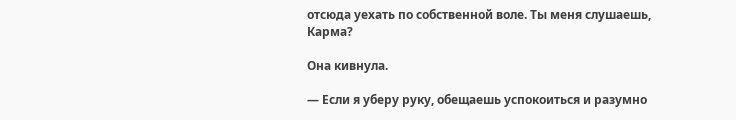отсюда уехать по собственной воле. Ты меня слушаешь, Карма?

Она кивнула.

— Если я уберу руку, обещаешь успокоиться и разумно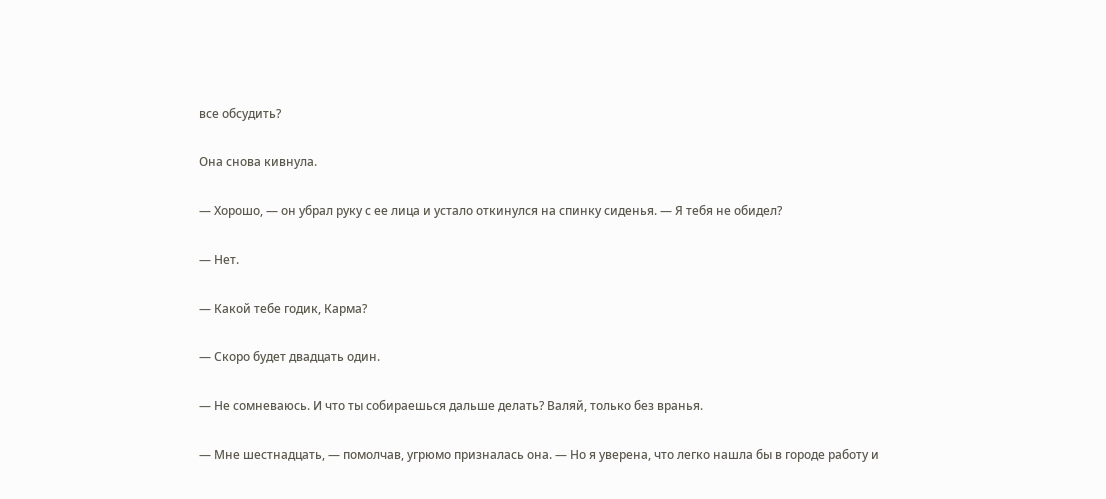все обсудить?

Она снова кивнула.

— Хорошо, — он убрал руку с ее лица и устало откинулся на спинку сиденья. — Я тебя не обидел?

— Нет.

— Какой тебе годик, Карма?

— Скоро будет двадцать один.

— Не сомневаюсь. И что ты собираешься дальше делать? Валяй, только без вранья.

— Мне шестнадцать, — помолчав, угрюмо призналась она. — Но я уверена, что легко нашла бы в городе работу и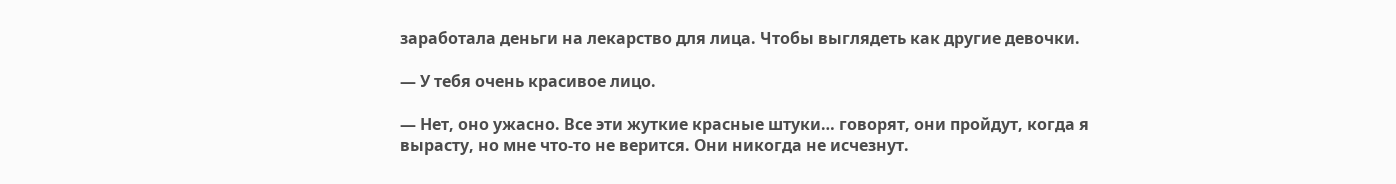заработала деньги на лекарство для лица. Чтобы выглядеть как другие девочки.

— У тебя очень красивое лицо.

— Нет, оно ужасно. Все эти жуткие красные штуки… говорят, они пройдут, когда я вырасту, но мне что-то не верится. Они никогда не исчезнут.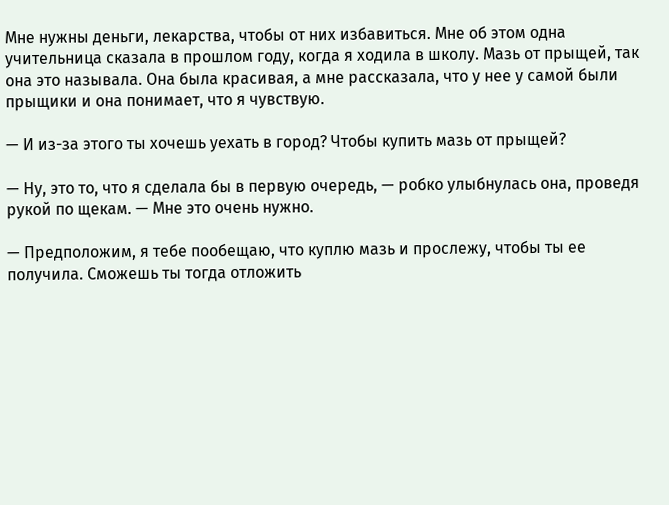Мне нужны деньги, лекарства, чтобы от них избавиться. Мне об этом одна учительница сказала в прошлом году, когда я ходила в школу. Мазь от прыщей, так она это называла. Она была красивая, а мне рассказала, что у нее у самой были прыщики и она понимает, что я чувствую.

— И из-за этого ты хочешь уехать в город? Чтобы купить мазь от прыщей?

— Ну, это то, что я сделала бы в первую очередь, — робко улыбнулась она, проведя рукой по щекам. — Мне это очень нужно.

— Предположим, я тебе пообещаю, что куплю мазь и прослежу, чтобы ты ее получила. Сможешь ты тогда отложить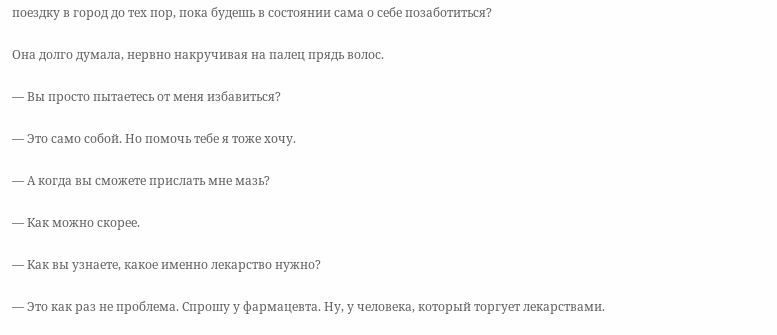поездку в город до тех пор, пока будешь в состоянии сама о себе позаботиться?

Она долго думала, нервно накручивая на палец прядь волос.

— Вы просто пытаетесь от меня избавиться?

— Это само собой. Но помочь тебе я тоже хочу.

— А когда вы сможете прислать мне мазь?

— Как можно скорее.

— Как вы узнаете, какое именно лекарство нужно?

— Это как раз не проблема. Спрошу у фармацевта. Ну, у человека, который торгует лекарствами.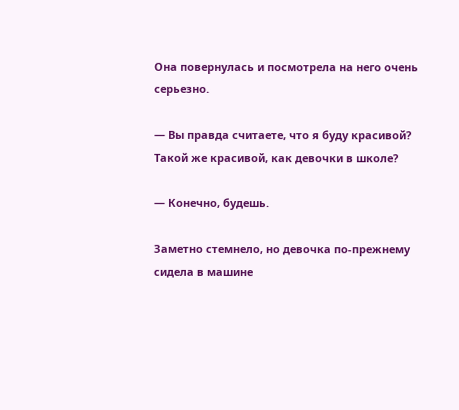Она повернулась и посмотрела на него очень серьезно.

— Вы правда считаете, что я буду красивой? Такой же красивой, как девочки в школе?

— Конечно, будешь.

Заметно стемнело, но девочка по-прежнему сидела в машине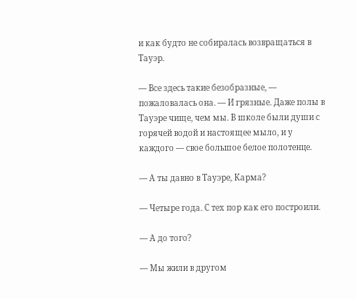и как будто не собиралась возвращаться в Тауэр.

— Все здесь такие безобразные, — пожаловалась она. — И грязные. Даже полы в Тауэре чище, чем мы. В школе были души с горячей водой и настоящее мыло, и у каждого — свое большое белое полотенце.

— А ты давно в Тауэре, Карма?

— Четыре года. С тех пор как его построили.

— А до того?

— Мы жили в другом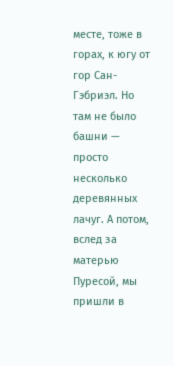месте, тоже в горах, к югу от гор Сан-Гэбриэл. Но там не было башни — просто несколько деревянных лачуг. А потом, вслед за матерью Пуресой, мы пришли в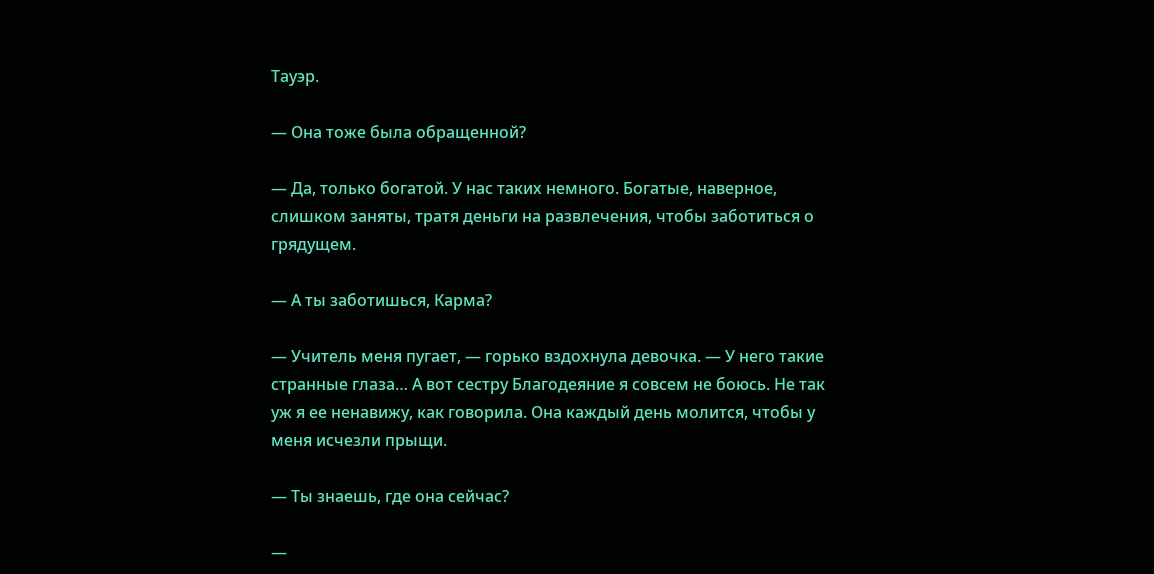Тауэр.

— Она тоже была обращенной?

— Да, только богатой. У нас таких немного. Богатые, наверное, слишком заняты, тратя деньги на развлечения, чтобы заботиться о грядущем.

— А ты заботишься, Карма?

— Учитель меня пугает, — горько вздохнула девочка. — У него такие странные глаза… А вот сестру Благодеяние я совсем не боюсь. Не так уж я ее ненавижу, как говорила. Она каждый день молится, чтобы у меня исчезли прыщи.

— Ты знаешь, где она сейчас?

—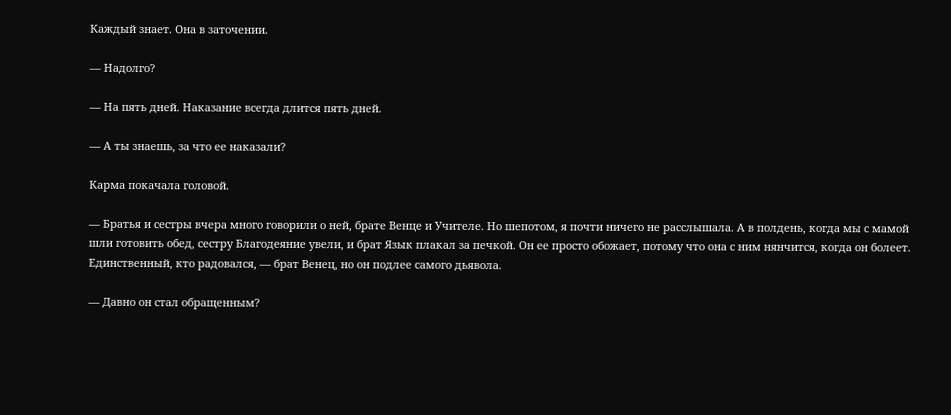Каждый знает. Она в заточении.

— Надолго?

— На пять дней. Наказание всегда длится пять дней.

— А ты знаешь, за что ее наказали?

Карма покачала головой.

— Братья и сестры вчера много говорили о ней, брате Венце и Учителе. Но шепотом, я почти ничего не расслышала. А в полдень, когда мы с мамой шли готовить обед, сестру Благодеяние увели, и брат Язык плакал за печкой. Он ее просто обожает, потому что она с ним нянчится, когда он болеет. Единственный, кто радовался, — брат Венец, но он подлее самого дьявола.

— Давно он стал обращенным?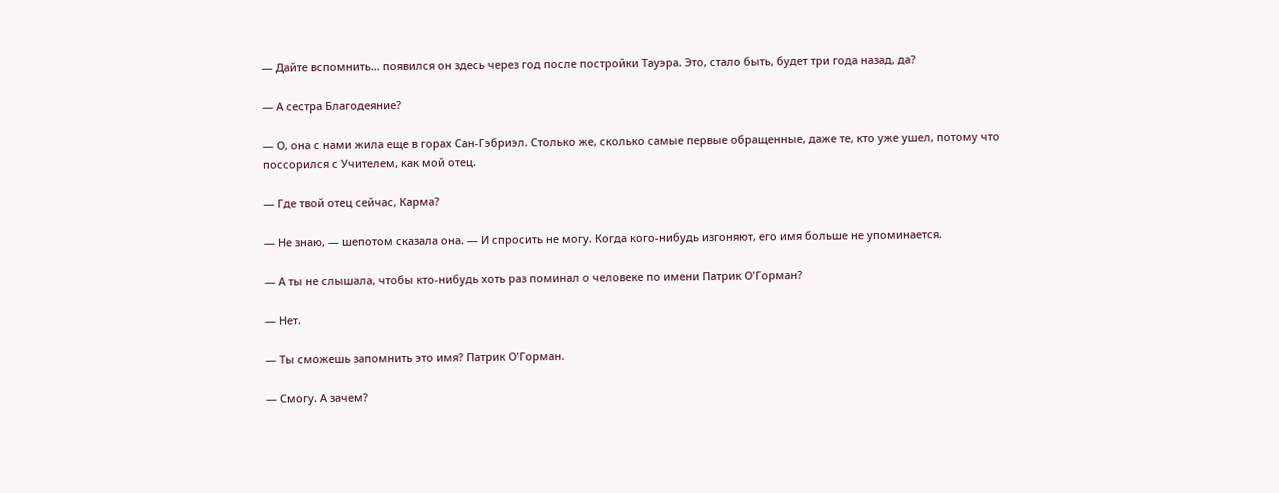— Дайте вспомнить… появился он здесь через год после постройки Тауэра. Это, стало быть, будет три года назад, да?

— А сестра Благодеяние?

— О, она с нами жила еще в горах Сан-Гэбриэл. Столько же, сколько самые первые обращенные, даже те, кто уже ушел, потому что поссорился с Учителем, как мой отец.

— Где твой отец сейчас, Карма?

— Не знаю, — шепотом сказала она. — И спросить не могу. Когда кого-нибудь изгоняют, его имя больше не упоминается.

— А ты не слышала, чтобы кто-нибудь хоть раз поминал о человеке по имени Патрик О'Горман?

— Нет.

— Ты сможешь запомнить это имя? Патрик О'Горман.

— Смогу. А зачем?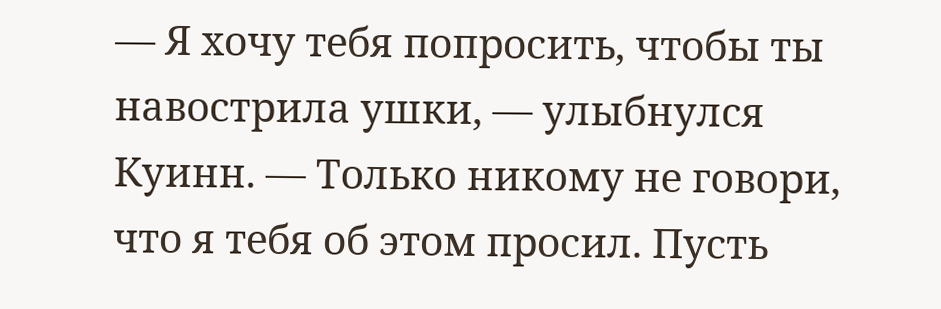— Я хочу тебя попросить, чтобы ты навострила ушки, — улыбнулся Куинн. — Только никому не говори, что я тебя об этом просил. Пусть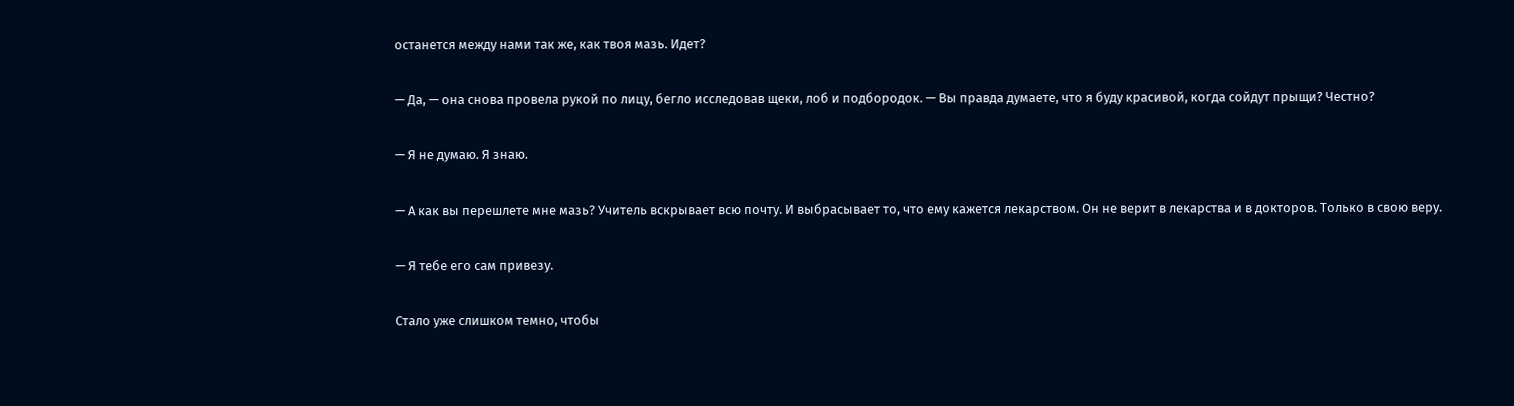останется между нами так же, как твоя мазь. Идет?

— Да, — она снова провела рукой по лицу, бегло исследовав щеки, лоб и подбородок. — Вы правда думаете, что я буду красивой, когда сойдут прыщи? Честно?

— Я не думаю. Я знаю.

— А как вы перешлете мне мазь? Учитель вскрывает всю почту. И выбрасывает то, что ему кажется лекарством. Он не верит в лекарства и в докторов. Только в свою веру.

— Я тебе его сам привезу.

Стало уже слишком темно, чтобы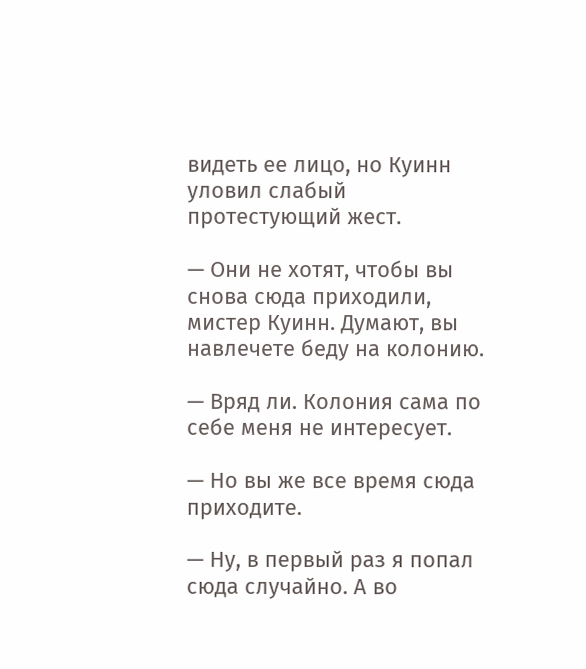видеть ее лицо, но Куинн уловил слабый протестующий жест.

— Они не хотят, чтобы вы снова сюда приходили, мистер Куинн. Думают, вы навлечете беду на колонию.

— Вряд ли. Колония сама по себе меня не интересует.

— Но вы же все время сюда приходите.

— Ну, в первый раз я попал сюда случайно. А во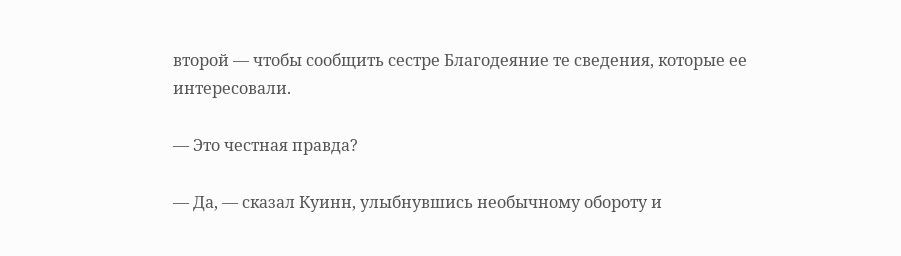второй — чтобы сообщить сестре Благодеяние те сведения, которые ее интересовали.

— Это честная правда?

— Да, — сказал Куинн, улыбнувшись необычному обороту и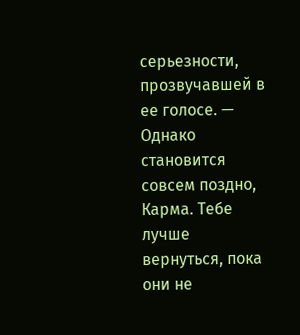серьезности, прозвучавшей в ее голосе. — Однако становится совсем поздно, Карма. Тебе лучше вернуться, пока они не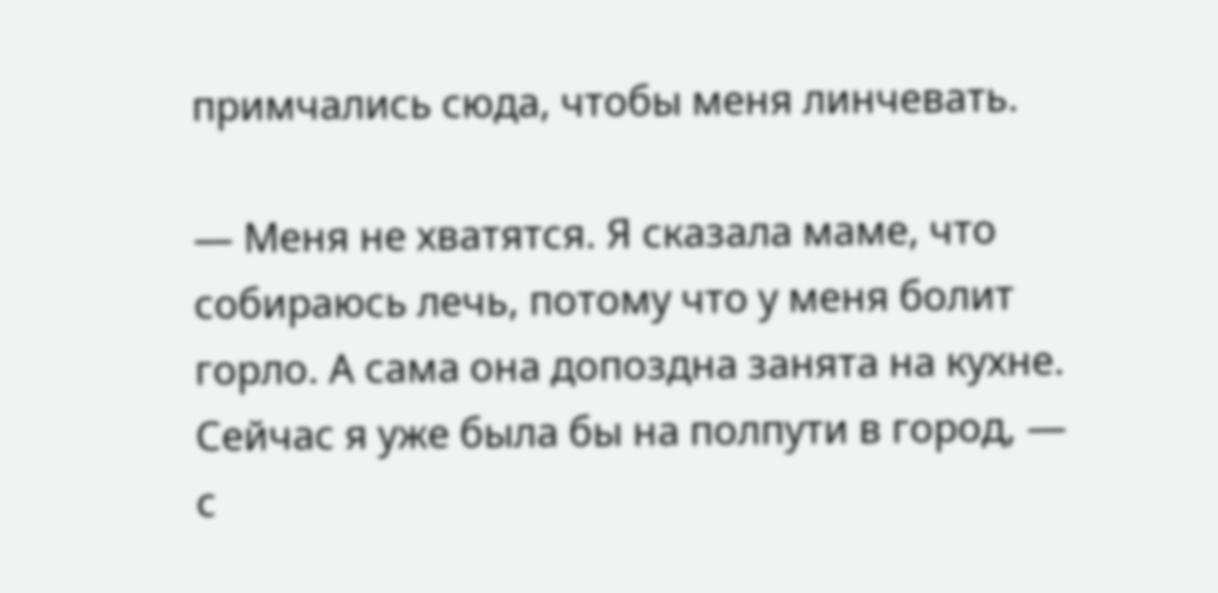примчались сюда, чтобы меня линчевать.

— Меня не хватятся. Я сказала маме, что собираюсь лечь, потому что у меня болит горло. А сама она допоздна занята на кухне. Сейчас я уже была бы на полпути в город, — с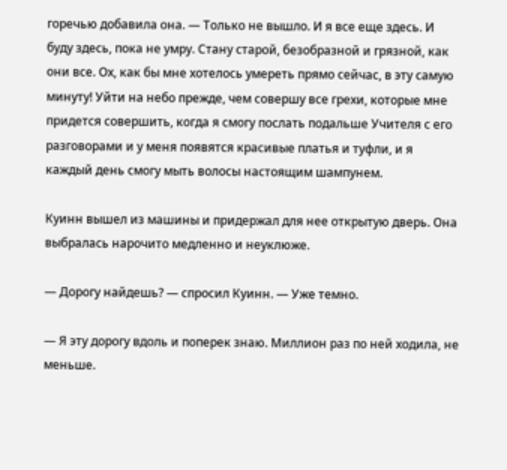горечью добавила она. — Только не вышло. И я все еще здесь. И буду здесь, пока не умру. Стану старой, безобразной и грязной, как они все. Ох, как бы мне хотелось умереть прямо сейчас, в эту самую минуту! Уйти на небо прежде, чем совершу все грехи, которые мне придется совершить, когда я смогу послать подальше Учителя с его разговорами и у меня появятся красивые платья и туфли, и я каждый день смогу мыть волосы настоящим шампунем.

Куинн вышел из машины и придержал для нее открытую дверь. Она выбралась нарочито медленно и неуклюже.

— Дорогу найдешь? — спросил Куинн. — Уже темно.

— Я эту дорогу вдоль и поперек знаю. Миллион раз по ней ходила, не меньше.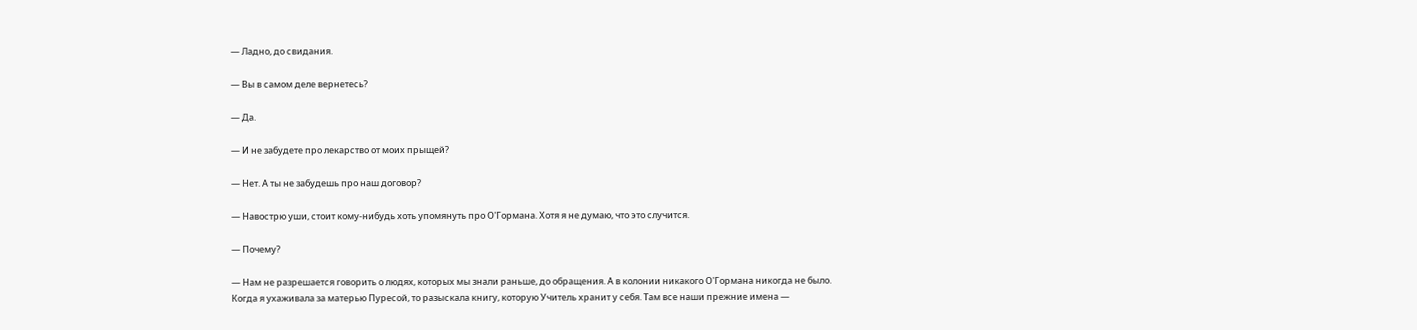— Ладно, до свидания.

— Вы в самом деле вернетесь?

— Да.

— И не забудете про лекарство от моих прыщей?

— Нет. А ты не забудешь про наш договор?

— Навострю уши, стоит кому-нибудь хоть упомянуть про О'Гормана. Хотя я не думаю, что это случится.

— Почему?

— Нам не разрешается говорить о людях, которых мы знали раньше, до обращения. А в колонии никакого О'Гормана никогда не было. Когда я ухаживала за матерью Пуресой, то разыскала книгу, которую Учитель хранит у себя. Там все наши прежние имена —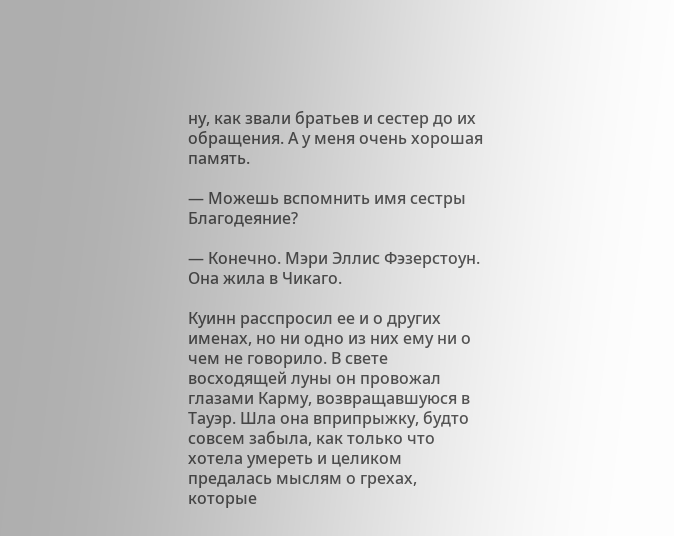ну, как звали братьев и сестер до их обращения. А у меня очень хорошая память.

— Можешь вспомнить имя сестры Благодеяние?

— Конечно. Мэри Эллис Фэзерстоун. Она жила в Чикаго.

Куинн расспросил ее и о других именах, но ни одно из них ему ни о чем не говорило. В свете восходящей луны он провожал глазами Карму, возвращавшуюся в Тауэр. Шла она вприпрыжку, будто совсем забыла, как только что хотела умереть и целиком предалась мыслям о грехах, которые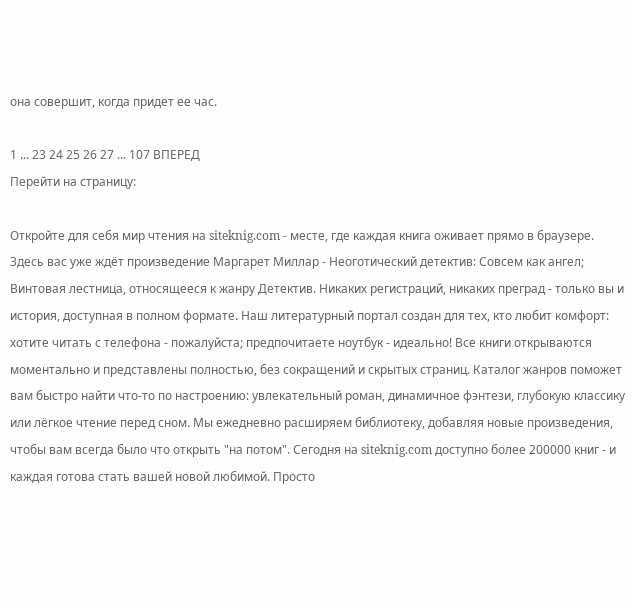она совершит, когда придет ее час.

1 ... 23 24 25 26 27 ... 107 ВПЕРЕД
Перейти на страницу:

Откройте для себя мир чтения на siteknig.com - месте, где каждая книга оживает прямо в браузере. Здесь вас уже ждёт произведение Маргарет Миллар - Неоготический детектив: Совсем как ангел; Винтовая лестница, относящееся к жанру Детектив. Никаких регистраций, никаких преград - только вы и история, доступная в полном формате. Наш литературный портал создан для тех, кто любит комфорт: хотите читать с телефона - пожалуйста; предпочитаете ноутбук - идеально! Все книги открываются моментально и представлены полностью, без сокращений и скрытых страниц. Каталог жанров поможет вам быстро найти что-то по настроению: увлекательный роман, динамичное фэнтези, глубокую классику или лёгкое чтение перед сном. Мы ежедневно расширяем библиотеку, добавляя новые произведения, чтобы вам всегда было что открыть "на потом". Сегодня на siteknig.com доступно более 200000 книг - и каждая готова стать вашей новой любимой. Просто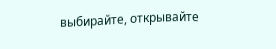выбирайте, открывайте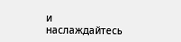и наслаждайтесь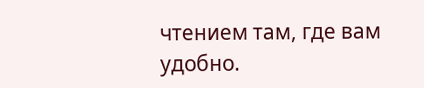чтением там, где вам удобно.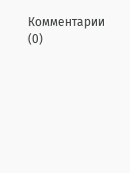Комментарии (0)